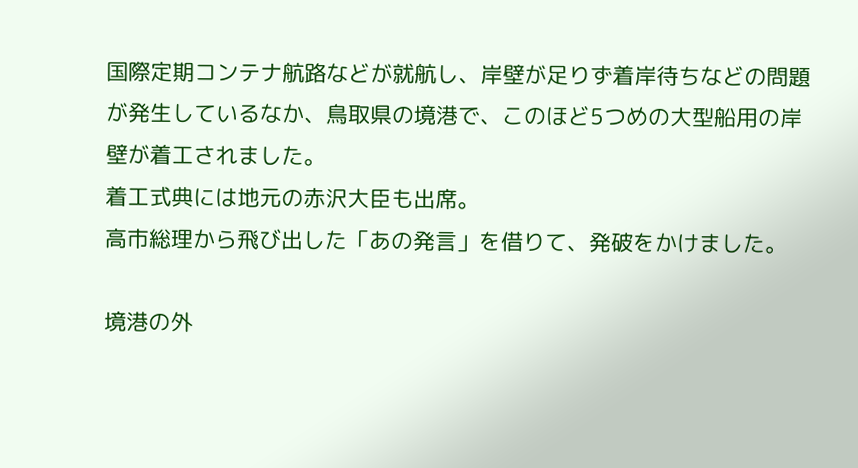国際定期コンテナ航路などが就航し、岸壁が足りず着岸待ちなどの問題が発生しているなか、鳥取県の境港で、このほど5つめの大型船用の岸壁が着工されました。
着工式典には地元の赤沢大臣も出席。
高市総理から飛び出した「あの発言」を借りて、発破をかけました。

境港の外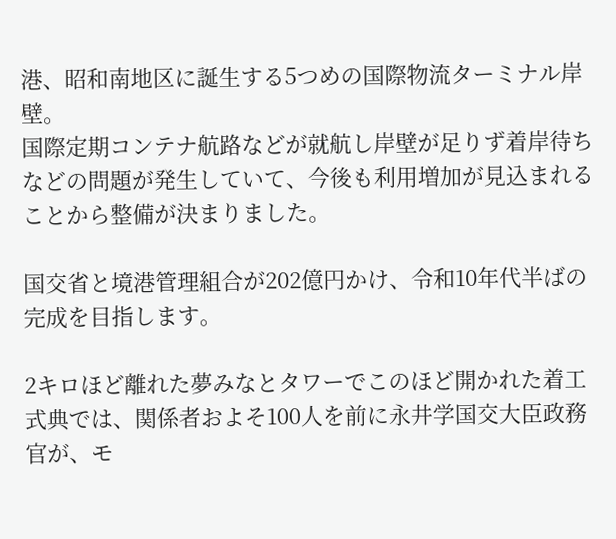港、昭和南地区に誕生する5つめの国際物流ターミナル岸壁。
国際定期コンテナ航路などが就航し岸壁が足りず着岸待ちなどの問題が発生していて、今後も利用増加が見込まれることから整備が決まりました。

国交省と境港管理組合が202億円かけ、令和10年代半ばの完成を目指します。

2キロほど離れた夢みなとタワーでこのほど開かれた着工式典では、関係者およそ100人を前に永井学国交大臣政務官が、モ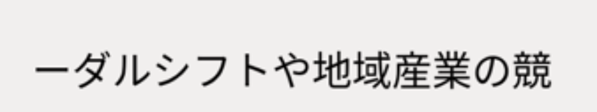ーダルシフトや地域産業の競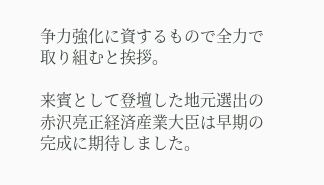争力強化に資するもので全力で取り組むと挨拶。

来賓として登壇した地元選出の赤沢亮正経済産業大臣は早期の完成に期待しました。